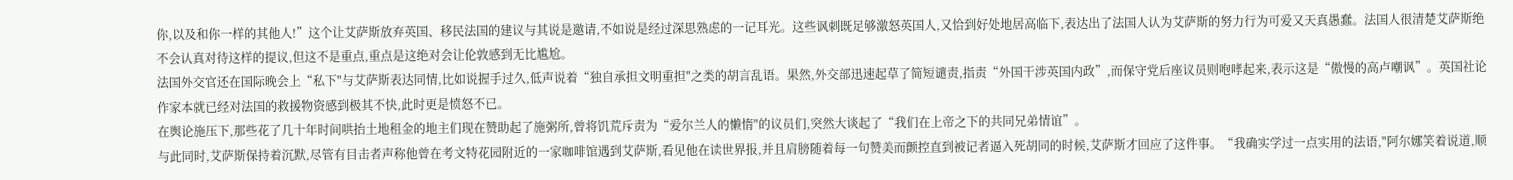你,以及和你一样的其他人!”这个让艾萨斯放弃英国、移民法国的建议与其说是邀请,不如说是经过深思熟虑的一记耳光。这些讽刺既足够激怒英国人,又恰到好处地居高临下,表达出了法国人认为艾萨斯的努力行为可爱又天真愚蠢。法国人很清楚艾萨斯绝不会认真对待这样的提议,但这不是重点,重点是这绝对会让伦敦感到无比尴尬。
法国外交官还在国际晚会上“私下"与艾萨斯表达同情,比如说握手过久,低声说着“独自承担文明重担"之类的胡言乱语。果然,外交部迅速起草了简短谴责,指责“外国干涉英国内政”,而保守党后座议员则咆哮起来,表示这是“傲慢的高卢嘲讽”。英国社论作家本就已经对法国的救援物资感到极其不快,此时更是愤怒不已。
在舆论施压下,那些花了几十年时间哄抬土地租金的地主们现在赞助起了施粥所,曾将饥荒斥责为“爱尔兰人的懒惰"的议员们,突然大谈起了“我们在上帝之下的共同兄弟情谊”。
与此同时,艾萨斯保持着沉默,尽管有目击者声称他曾在考文特花园附近的一家咖啡馆遇到艾萨斯,看见他在读世界报,并且肩膀随着每一句赞美而颤控直到被记者逼入死胡同的时候,艾萨斯才回应了这件事。“我确实学过一点实用的法语,"阿尔娜笑着说道,顺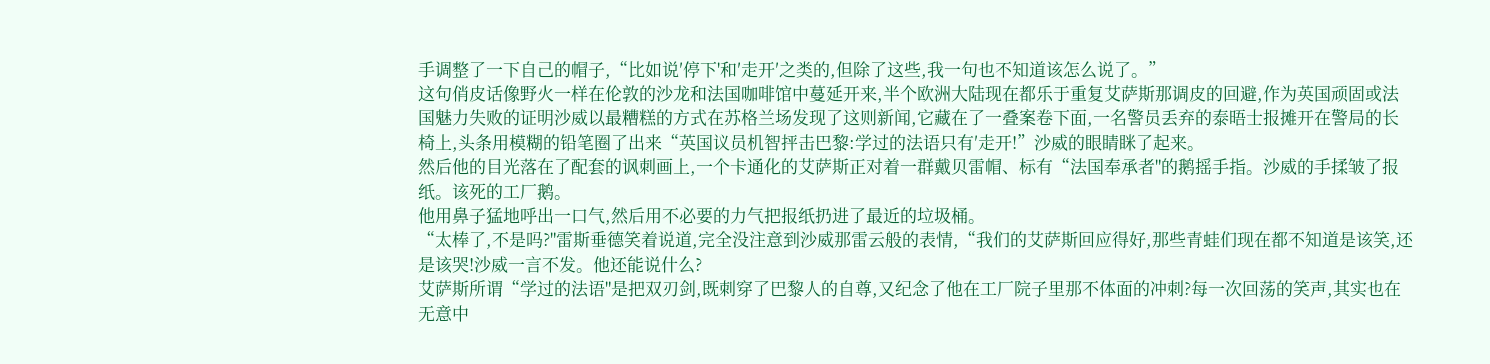手调整了一下自己的帽子,“比如说′停下'和′走开′之类的,但除了这些,我一句也不知道该怎么说了。”
这句俏皮话像野火一样在伦敦的沙龙和法国咖啡馆中蔓延开来,半个欧洲大陆现在都乐于重复艾萨斯那调皮的回避,作为英国顽固或法国魅力失败的证明沙威以最糟糕的方式在苏格兰场发现了这则新闻,它藏在了一叠案卷下面,一名警员丢弃的泰晤士报摊开在警局的长椅上,头条用模糊的铅笔圈了出来“英国议员机智抨击巴黎:学过的法语只有′走开!”沙威的眼睛眯了起来。
然后他的目光落在了配套的讽刺画上,一个卡通化的艾萨斯正对着一群戴贝雷帽、标有“法国奉承者"的鹅摇手指。沙威的手揉皱了报纸。该死的工厂鹅。
他用鼻子猛地呼出一口气,然后用不必要的力气把报纸扔进了最近的垃圾桶。
“太棒了,不是吗?"雷斯垂德笑着说道,完全没注意到沙威那雷云般的表情,“我们的艾萨斯回应得好,那些青蛙们现在都不知道是该笑,还是该哭!沙威一言不发。他还能说什么?
艾萨斯所谓“学过的法语"是把双刃剑,既刺穿了巴黎人的自尊,又纪念了他在工厂院子里那不体面的冲刺?每一次回荡的笑声,其实也在无意中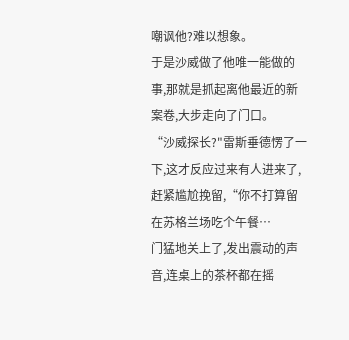嘲讽他?难以想象。
于是沙威做了他唯一能做的事,那就是抓起离他最近的新案卷,大步走向了门口。
“沙威探长?"雷斯垂德愣了一下,这才反应过来有人进来了,赶紧尴尬挽留,“你不打算留在苏格兰场吃个午餐…
门猛地关上了,发出震动的声音,连桌上的茶杯都在摇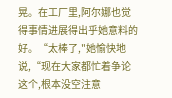晃。在工厂里,阿尔娜也觉得事情进展得出乎她意料的好。“太棒了,"她愉快地说,“现在大家都忙着争论这个,根本没空注意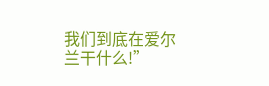我们到底在爱尔兰干什么!”